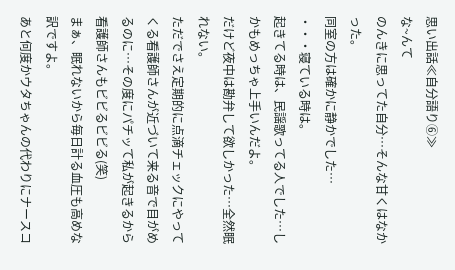思い出話≪自分語り⑥≫
な~んて
のんきに思ってた自分…そんな甘くはなかった。
同室の方は確かに静かでした…
・・・寝ている時は。
起きてる時は、民謡歌ってる人でした…しかもめっちゃ上手いんだよ。
だけど夜中は勘弁して欲しかった…全然眠れない。
ただでさえ定期的に点滴チェックにやってくる看護師さんが近づいて来る音で目がめるのに…その度にパチッて私が起きるから看護師さんもビビるビビる(笑)
まぁ、眠れないから毎日計る血圧も高めな訳ですよ。
あと何度かウタちゃんの代わりにナースコ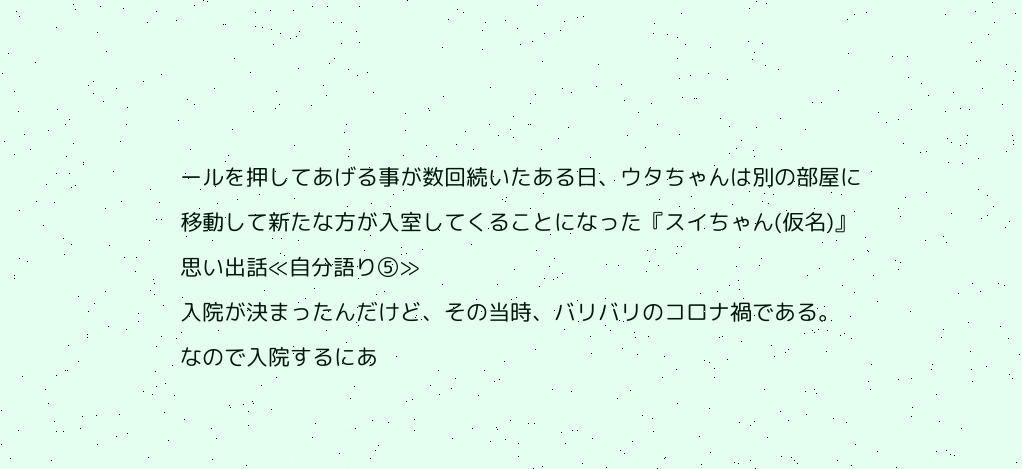ールを押してあげる事が数回続いたある日、ウタちゃんは別の部屋に移動して新たな方が入室してくることになった『スイちゃん(仮名)』
思い出話≪自分語り⑤≫
入院が決まったんだけど、その当時、バリバリのコロナ禍である。
なので入院するにあ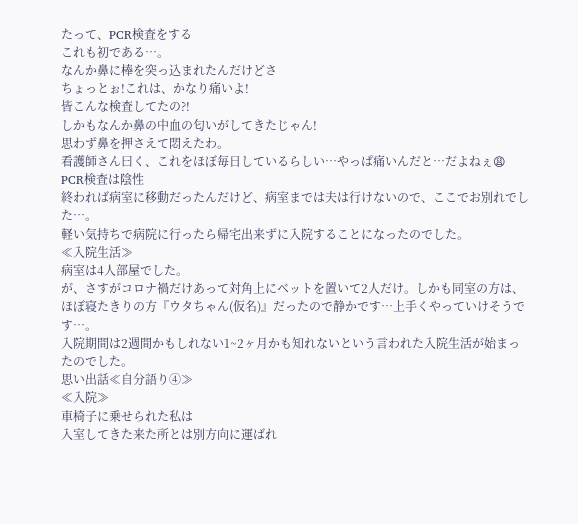たって、PCR検査をする
これも初である…。
なんか鼻に棒を突っ込まれたんだけどさ
ちょっとぉ!これは、かなり痛いよ!
皆こんな検査してたの?!
しかもなんか鼻の中血の匂いがしてきたじゃん!
思わず鼻を押さえて悶えたわ。
看護師さん曰く、これをほぼ毎日しているらしい…やっぱ痛いんだと…だよねぇ😩
PCR検査は陰性
終われば病室に移動だったんだけど、病室までは夫は行けないので、ここでお別れでした…。
軽い気持ちで病院に行ったら帰宅出来ずに入院することになったのでした。
≪入院生活≫
病室は4人部屋でした。
が、さすがコロナ禍だけあって対角上にベットを置いて2人だけ。しかも同室の方は、ほぼ寝たきりの方『ウタちゃん(仮名)』だったので静かです…上手くやっていけそうです…。
入院期間は2週間かもしれない1~2ヶ月かも知れないという言われた入院生活が始まったのでした。
思い出話≪自分語り④≫
≪入院≫
車椅子に乗せられた私は
入室してきた来た所とは別方向に運ばれ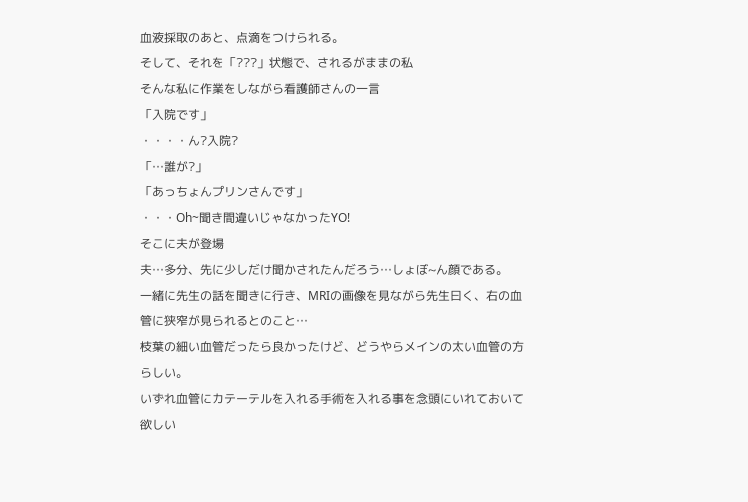血液採取のあと、点滴をつけられる。
そして、それを「???」状態で、されるがままの私
そんな私に作業をしながら看護師さんの一言
「入院です」
・・・・ん?入院?
「…誰が?」
「あっちょんプリンさんです」
・・・Oh~聞き間違いじゃなかったYO!
そこに夫が登場
夫…多分、先に少しだけ聞かされたんだろう…しょぼ~ん顔である。
一緒に先生の話を聞きに行き、MRIの画像を見ながら先生曰く、右の血管に狭窄が見られるとのこと…
枝葉の細い血管だったら良かったけど、どうやらメインの太い血管の方らしい。
いずれ血管にカテーテルを入れる手術を入れる事を念頭にいれておいて欲しい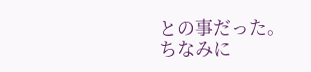との事だった。
ちなみに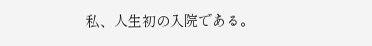私、人生初の入院である。